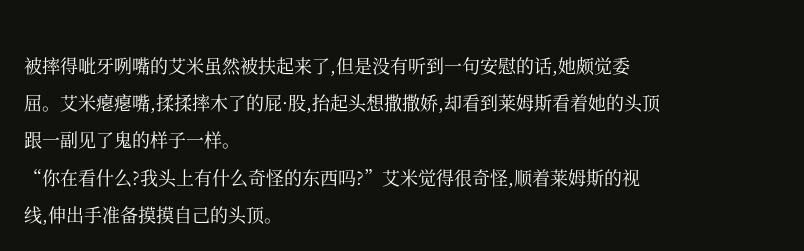被摔得呲牙咧嘴的艾米虽然被扶起来了,但是没有听到一句安慰的话,她颇觉委屈。艾米瘪瘪嘴,揉揉摔木了的屁·股,抬起头想撒撒娇,却看到莱姆斯看着她的头顶跟一副见了鬼的样子一样。
“你在看什么?我头上有什么奇怪的东西吗?”艾米觉得很奇怪,顺着莱姆斯的视线,伸出手准备摸摸自己的头顶。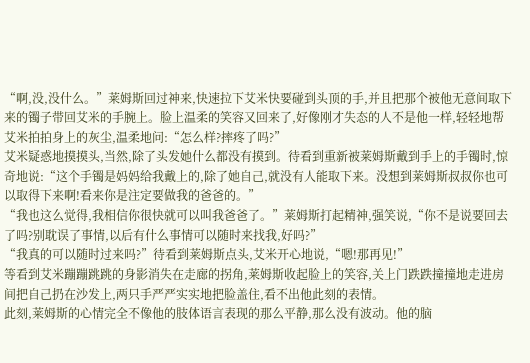“啊,没,没什么。”莱姆斯回过神来,快速拉下艾米快要碰到头顶的手,并且把那个被他无意间取下来的镯子带回艾米的手腕上。脸上温柔的笑容又回来了,好像刚才失态的人不是他一样,轻轻地帮艾米拍拍身上的灰尘,温柔地问:“怎么样?摔疼了吗?”
艾米疑惑地摸摸头,当然,除了头发她什么都没有摸到。待看到重新被莱姆斯戴到手上的手镯时,惊奇地说:“这个手镯是妈妈给我戴上的,除了她自己,就没有人能取下来。没想到莱姆斯叔叔你也可以取得下来啊!看来你是注定要做我的爸爸的。”
“我也这么觉得,我相信你很快就可以叫我爸爸了。”莱姆斯打起精神,强笑说,“你不是说要回去了吗?别耽误了事情,以后有什么事情可以随时来找我,好吗?”
“我真的可以随时过来吗?”待看到莱姆斯点头,艾米开心地说,“嗯!那再见!”
等看到艾米蹦蹦跳跳的身影消失在走廊的拐角,莱姆斯收起脸上的笑容,关上门跌跌撞撞地走进房间把自己扔在沙发上,两只手严严实实地把脸盖住,看不出他此刻的表情。
此刻,莱姆斯的心情完全不像他的肢体语言表现的那么平静,那么没有波动。他的脑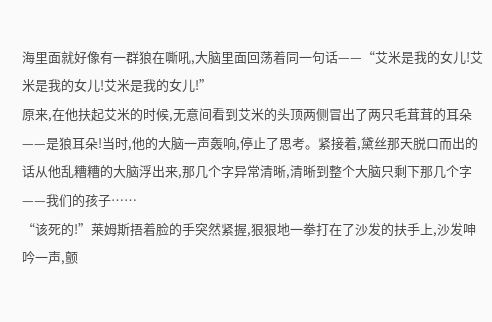海里面就好像有一群狼在嘶吼,大脑里面回荡着同一句话——“艾米是我的女儿!艾米是我的女儿!艾米是我的女儿!”
原来,在他扶起艾米的时候,无意间看到艾米的头顶两侧冒出了两只毛茸茸的耳朵——是狼耳朵!当时,他的大脑一声轰响,停止了思考。紧接着,黛丝那天脱口而出的话从他乱糟糟的大脑浮出来,那几个字异常清晰,清晰到整个大脑只剩下那几个字——我们的孩子……
“该死的!”莱姆斯捂着脸的手突然紧握,狠狠地一拳打在了沙发的扶手上,沙发呻吟一声,颤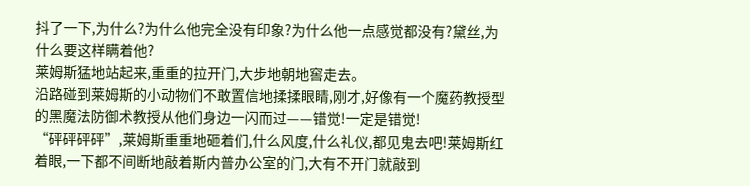抖了一下,为什么?为什么他完全没有印象?为什么他一点感觉都没有?黛丝,为什么要这样瞒着他?
莱姆斯猛地站起来,重重的拉开门,大步地朝地窖走去。
沿路碰到莱姆斯的小动物们不敢置信地揉揉眼睛,刚才,好像有一个魔药教授型的黑魔法防御术教授从他们身边一闪而过——错觉!一定是错觉!
“砰砰砰砰”,莱姆斯重重地砸着们,什么风度,什么礼仪,都见鬼去吧!莱姆斯红着眼,一下都不间断地敲着斯内普办公室的门,大有不开门就敲到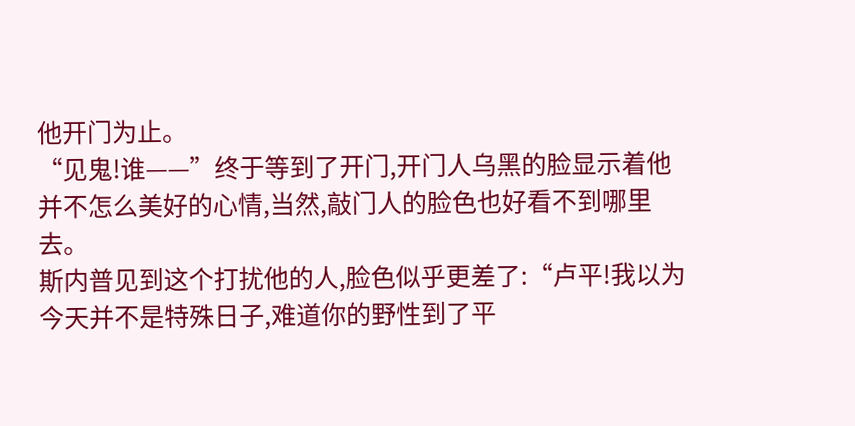他开门为止。
“见鬼!谁——”终于等到了开门,开门人乌黑的脸显示着他并不怎么美好的心情,当然,敲门人的脸色也好看不到哪里去。
斯内普见到这个打扰他的人,脸色似乎更差了:“卢平!我以为今天并不是特殊日子,难道你的野性到了平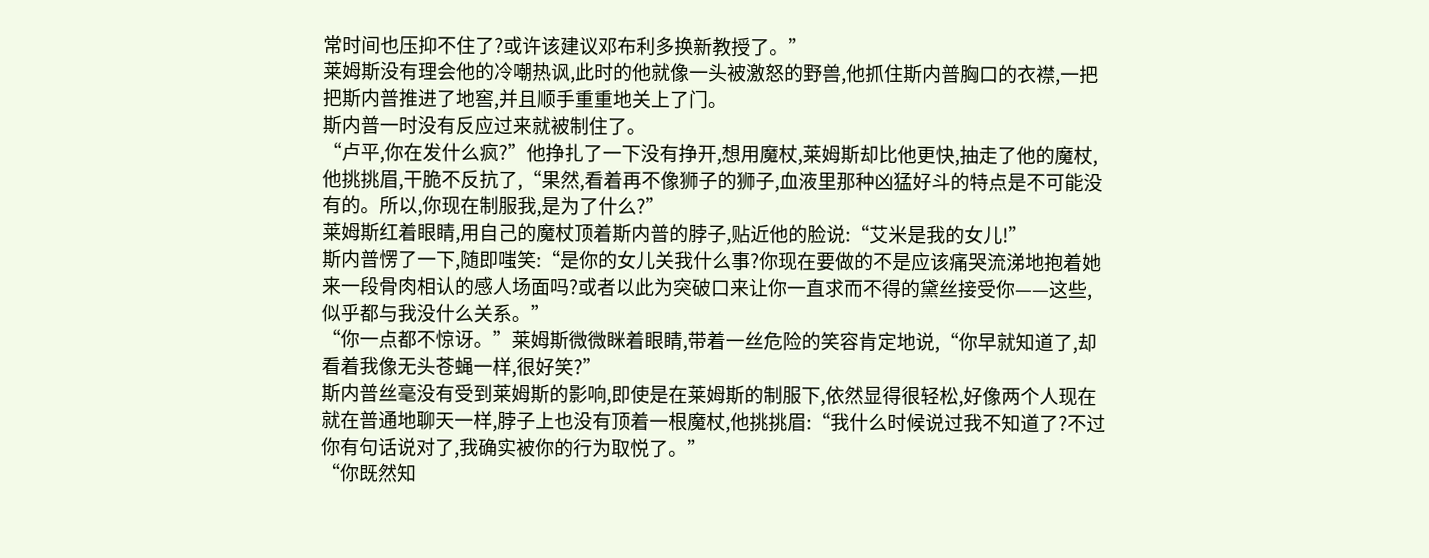常时间也压抑不住了?或许该建议邓布利多换新教授了。”
莱姆斯没有理会他的冷嘲热讽,此时的他就像一头被激怒的野兽,他抓住斯内普胸口的衣襟,一把把斯内普推进了地窖,并且顺手重重地关上了门。
斯内普一时没有反应过来就被制住了。
“卢平,你在发什么疯?”他挣扎了一下没有挣开,想用魔杖,莱姆斯却比他更快,抽走了他的魔杖,他挑挑眉,干脆不反抗了,“果然,看着再不像狮子的狮子,血液里那种凶猛好斗的特点是不可能没有的。所以,你现在制服我,是为了什么?”
莱姆斯红着眼睛,用自己的魔杖顶着斯内普的脖子,贴近他的脸说:“艾米是我的女儿!”
斯内普愣了一下,随即嗤笑:“是你的女儿关我什么事?你现在要做的不是应该痛哭流涕地抱着她来一段骨肉相认的感人场面吗?或者以此为突破口来让你一直求而不得的黛丝接受你——这些,似乎都与我没什么关系。”
“你一点都不惊讶。”莱姆斯微微眯着眼睛,带着一丝危险的笑容肯定地说,“你早就知道了,却看着我像无头苍蝇一样,很好笑?”
斯内普丝毫没有受到莱姆斯的影响,即使是在莱姆斯的制服下,依然显得很轻松,好像两个人现在就在普通地聊天一样,脖子上也没有顶着一根魔杖,他挑挑眉:“我什么时候说过我不知道了?不过你有句话说对了,我确实被你的行为取悦了。”
“你既然知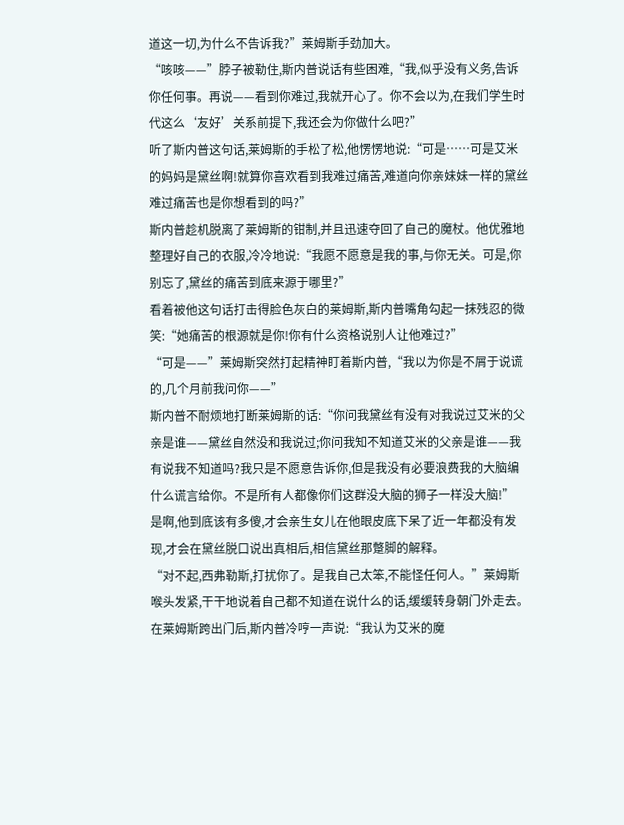道这一切,为什么不告诉我?”莱姆斯手劲加大。
“咳咳——”脖子被勒住,斯内普说话有些困难,“我,似乎没有义务,告诉你任何事。再说——看到你难过,我就开心了。你不会以为,在我们学生时代这么‘友好’关系前提下,我还会为你做什么吧?”
听了斯内普这句话,莱姆斯的手松了松,他愣愣地说:“可是……可是艾米的妈妈是黛丝啊!就算你喜欢看到我难过痛苦,难道向你亲妹妹一样的黛丝难过痛苦也是你想看到的吗?”
斯内普趁机脱离了莱姆斯的钳制,并且迅速夺回了自己的魔杖。他优雅地整理好自己的衣服,冷冷地说:“我愿不愿意是我的事,与你无关。可是,你别忘了,黛丝的痛苦到底来源于哪里?”
看着被他这句话打击得脸色灰白的莱姆斯,斯内普嘴角勾起一抹残忍的微笑:“她痛苦的根源就是你!你有什么资格说别人让他难过?”
“可是——”莱姆斯突然打起精神盯着斯内普,“我以为你是不屑于说谎的,几个月前我问你——”
斯内普不耐烦地打断莱姆斯的话:“你问我黛丝有没有对我说过艾米的父亲是谁——黛丝自然没和我说过;你问我知不知道艾米的父亲是谁——我有说我不知道吗?我只是不愿意告诉你,但是我没有必要浪费我的大脑编什么谎言给你。不是所有人都像你们这群没大脑的狮子一样没大脑!”
是啊,他到底该有多傻,才会亲生女儿在他眼皮底下呆了近一年都没有发现,才会在黛丝脱口说出真相后,相信黛丝那蹩脚的解释。
“对不起,西弗勒斯,打扰你了。是我自己太笨,不能怪任何人。”莱姆斯喉头发紧,干干地说着自己都不知道在说什么的话,缓缓转身朝门外走去。
在莱姆斯跨出门后,斯内普冷哼一声说:“我认为艾米的魔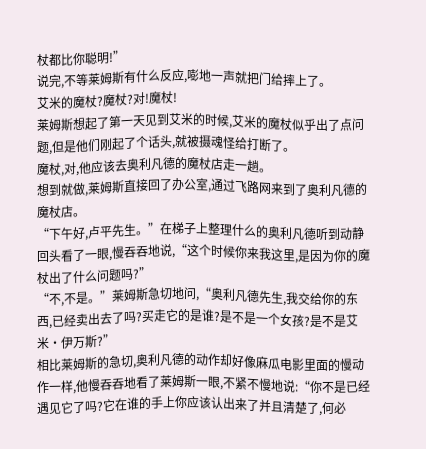杖都比你聪明!”
说完,不等莱姆斯有什么反应,嘭地一声就把门给摔上了。
艾米的魔杖?魔杖?对!魔杖!
莱姆斯想起了第一天见到艾米的时候,艾米的魔杖似乎出了点问题,但是他们刚起了个话头,就被摄魂怪给打断了。
魔杖,对,他应该去奥利凡德的魔杖店走一趟。
想到就做,莱姆斯直接回了办公室,通过飞路网来到了奥利凡德的魔杖店。
“下午好,卢平先生。”在梯子上整理什么的奥利凡德听到动静回头看了一眼,慢吞吞地说,“这个时候你来我这里,是因为你的魔杖出了什么问题吗?”
“不,不是。”莱姆斯急切地问,“奥利凡德先生,我交给你的东西,已经卖出去了吗?买走它的是谁?是不是一个女孩?是不是艾米·伊万斯?”
相比莱姆斯的急切,奥利凡德的动作却好像麻瓜电影里面的慢动作一样,他慢吞吞地看了莱姆斯一眼,不紧不慢地说:“你不是已经遇见它了吗?它在谁的手上你应该认出来了并且清楚了,何必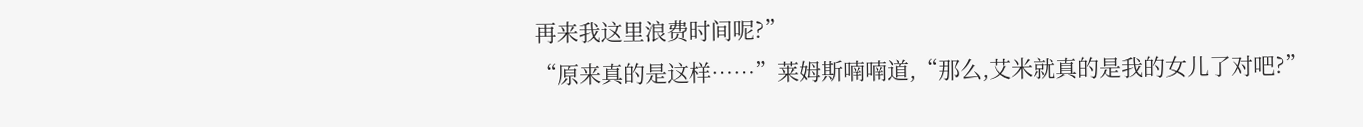再来我这里浪费时间呢?”
“原来真的是这样……”莱姆斯喃喃道,“那么,艾米就真的是我的女儿了对吧?”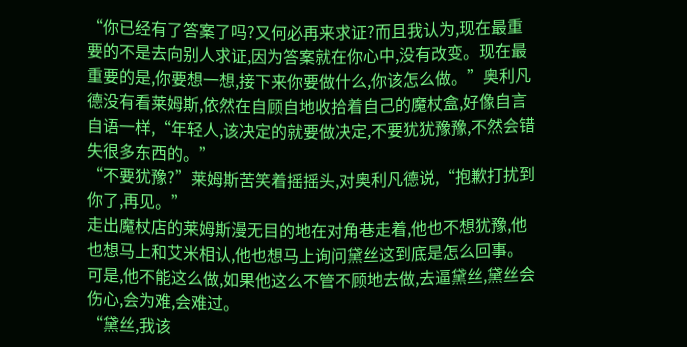“你已经有了答案了吗?又何必再来求证?而且我认为,现在最重要的不是去向别人求证,因为答案就在你心中,没有改变。现在最重要的是,你要想一想,接下来你要做什么,你该怎么做。”奥利凡德没有看莱姆斯,依然在自顾自地收拾着自己的魔杖盒,好像自言自语一样,“年轻人,该决定的就要做决定,不要犹犹豫豫,不然会错失很多东西的。”
“不要犹豫?”莱姆斯苦笑着摇摇头,对奥利凡德说,“抱歉打扰到你了,再见。”
走出魔杖店的莱姆斯漫无目的地在对角巷走着,他也不想犹豫,他也想马上和艾米相认,他也想马上询问黛丝这到底是怎么回事。可是,他不能这么做,如果他这么不管不顾地去做,去逼黛丝,黛丝会伤心,会为难,会难过。
“黛丝,我该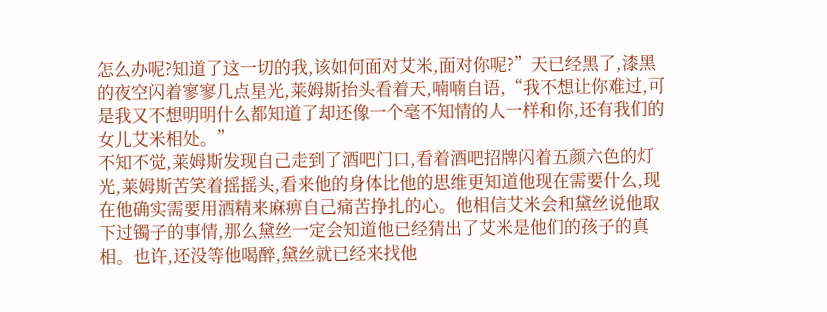怎么办呢?知道了这一切的我,该如何面对艾米,面对你呢?”天已经黑了,漆黑的夜空闪着寥寥几点星光,莱姆斯抬头看着天,喃喃自语,“我不想让你难过,可是我又不想明明什么都知道了却还像一个毫不知情的人一样和你,还有我们的女儿艾米相处。”
不知不觉,莱姆斯发现自己走到了酒吧门口,看着酒吧招牌闪着五颜六色的灯光,莱姆斯苦笑着摇摇头,看来他的身体比他的思维更知道他现在需要什么,现在他确实需要用酒精来麻痹自己痛苦挣扎的心。他相信艾米会和黛丝说他取下过镯子的事情,那么黛丝一定会知道他已经猜出了艾米是他们的孩子的真相。也许,还没等他喝醉,黛丝就已经来找他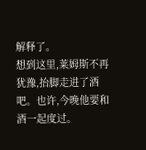解释了。
想到这里,莱姆斯不再犹豫,抬脚走进了酒吧。也许,今晚他要和酒一起度过。